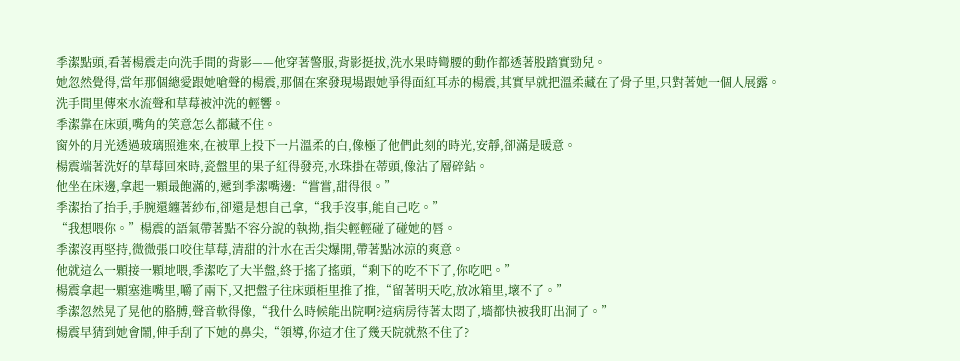季潔點頭,看著楊震走向洗手間的背影——他穿著警服,背影挺拔,洗水果時彎腰的動作都透著股踏實勁兒。
她忽然覺得,當年那個總愛跟她嗆聲的楊震,那個在案發現場跟她爭得面紅耳赤的楊震,其實早就把溫柔藏在了骨子里,只對著她一個人展露。
洗手間里傳來水流聲和草莓被沖洗的輕響。
季潔靠在床頭,嘴角的笑意怎么都藏不住。
窗外的月光透過玻璃照進來,在被單上投下一片溫柔的白,像極了他們此刻的時光,安靜,卻滿是暖意。
楊震端著洗好的草莓回來時,瓷盤里的果子紅得發亮,水珠掛在蒂頭,像沾了層碎鉆。
他坐在床邊,拿起一顆最飽滿的,遞到季潔嘴邊:“嘗嘗,甜得很。”
季潔抬了抬手,手腕還纏著紗布,卻還是想自己拿,“我手沒事,能自己吃。”
“我想喂你。”楊震的語氣帶著點不容分說的執拗,指尖輕輕碰了碰她的唇。
季潔沒再堅持,微微張口咬住草莓,清甜的汁水在舌尖爆開,帶著點冰涼的爽意。
他就這么一顆接一顆地喂,季潔吃了大半盤,終于搖了搖頭,“剩下的吃不下了,你吃吧。”
楊震拿起一顆塞進嘴里,嚼了兩下,又把盤子往床頭柜里推了推,“留著明天吃,放冰箱里,壞不了。”
季潔忽然晃了晃他的胳膊,聲音軟得像,“我什么時候能出院啊?這病房待著太悶了,墻都快被我盯出洞了。”
楊震早猜到她會鬧,伸手刮了下她的鼻尖,“領導,你這才住了幾天院就熬不住了?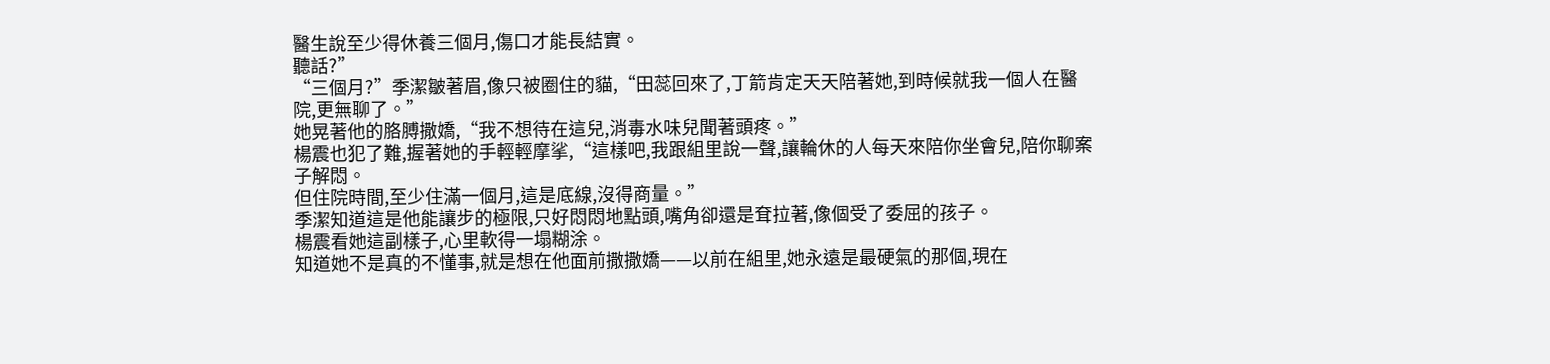醫生說至少得休養三個月,傷口才能長結實。
聽話?”
“三個月?”季潔皺著眉,像只被圈住的貓,“田蕊回來了,丁箭肯定天天陪著她,到時候就我一個人在醫院,更無聊了。”
她晃著他的胳膊撒嬌,“我不想待在這兒,消毒水味兒聞著頭疼。”
楊震也犯了難,握著她的手輕輕摩挲,“這樣吧,我跟組里說一聲,讓輪休的人每天來陪你坐會兒,陪你聊案子解悶。
但住院時間,至少住滿一個月,這是底線,沒得商量。”
季潔知道這是他能讓步的極限,只好悶悶地點頭,嘴角卻還是耷拉著,像個受了委屈的孩子。
楊震看她這副樣子,心里軟得一塌糊涂。
知道她不是真的不懂事,就是想在他面前撒撒嬌——以前在組里,她永遠是最硬氣的那個,現在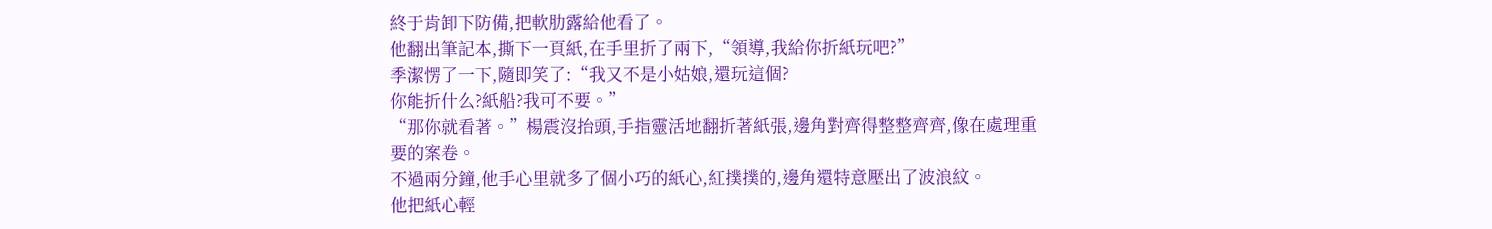終于肯卸下防備,把軟肋露給他看了。
他翻出筆記本,撕下一頁紙,在手里折了兩下,“領導,我給你折紙玩吧?”
季潔愣了一下,隨即笑了:“我又不是小姑娘,還玩這個?
你能折什么?紙船?我可不要。”
“那你就看著。”楊震沒抬頭,手指靈活地翻折著紙張,邊角對齊得整整齊齊,像在處理重要的案卷。
不過兩分鐘,他手心里就多了個小巧的紙心,紅撲撲的,邊角還特意壓出了波浪紋。
他把紙心輕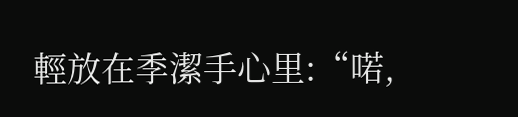輕放在季潔手心里:“喏,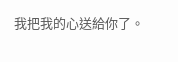我把我的心送給你了。